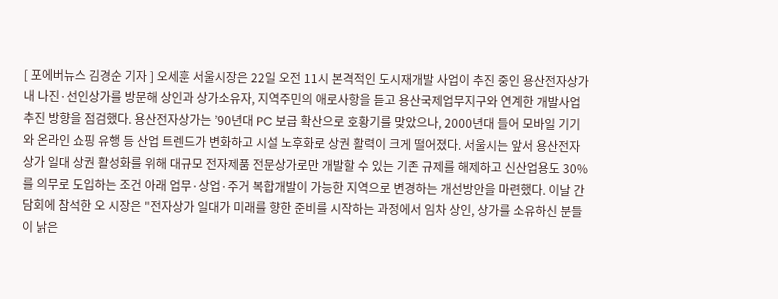[ 포에버뉴스 김경순 기자 ] 오세훈 서울시장은 22일 오전 11시 본격적인 도시재개발 사업이 추진 중인 용산전자상가 내 나진·선인상가를 방문해 상인과 상가소유자, 지역주민의 애로사항을 듣고 용산국제업무지구와 연계한 개발사업 추진 방향을 점검했다. 용산전자상가는 ’90년대 PC 보급 확산으로 호황기를 맞았으나, 2000년대 들어 모바일 기기와 온라인 쇼핑 유행 등 산업 트렌드가 변화하고 시설 노후화로 상권 활력이 크게 떨어졌다. 서울시는 앞서 용산전자상가 일대 상권 활성화를 위해 대규모 전자제품 전문상가로만 개발할 수 있는 기존 규제를 해제하고 신산업용도 30%를 의무로 도입하는 조건 아래 업무·상업·주거 복합개발이 가능한 지역으로 변경하는 개선방안을 마련했다. 이날 간담회에 참석한 오 시장은 "전자상가 일대가 미래를 향한 준비를 시작하는 과정에서 임차 상인, 상가를 소유하신 분들이 낡은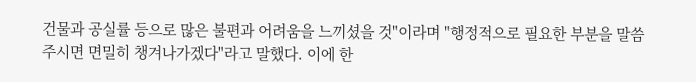건물과 공실률 등으로 많은 불편과 어려움을 느끼셨을 것"이라며 "행정적으로 필요한 부분을 말씀 주시면 면밀히 챙겨나가겠다"라고 말했다. 이에 한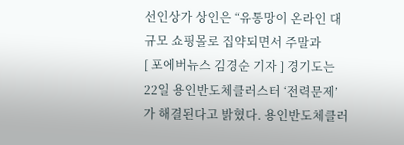선인상가 상인은 “유통망이 온라인 대규모 쇼핑몰로 집약되면서 주말과
[ 포에버뉴스 김경순 기자 ] 경기도는 22일 용인반도체클러스터 ‘전력문제’가 해결된다고 밝혔다. 용인반도체클러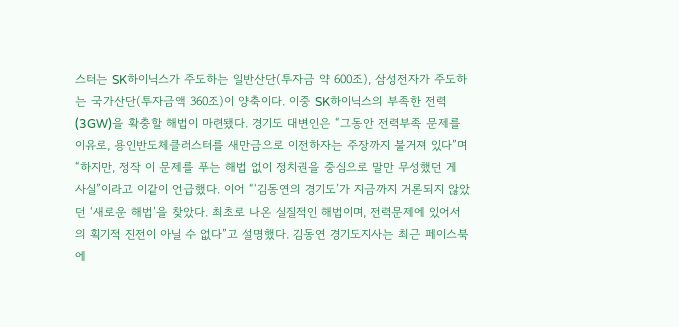스터는 SK하이닉스가 주도하는 일반산단(투자금 약 600조), 삼성전자가 주도하는 국가산단(투자금액 360조)이 양축이다. 이중 SK하이닉스의 부족한 전력(3GW)을 확충할 해법이 마련됐다. 경기도 대변인은 “그동안 전력부족 문제를 이유로, 용인반도체클러스터를 새만금으로 이전하자는 주장까지 불거져 있다”며 “하지만, 정작 이 문제를 푸는 해법 없이 정치권을 중심으로 말만 무성했던 게 사실”이라고 이같이 언급했다. 이어 “‘김동연의 경기도’가 지금까지 거론되지 않았던 ‘새로운 해법’을 찾았다. 최초로 나온 실질적인 해법이며, 전력문제에 있어서의 획기적 진전이 아닐 수 없다”고 설명했다. 김동연 경기도지사는 최근 페이스북에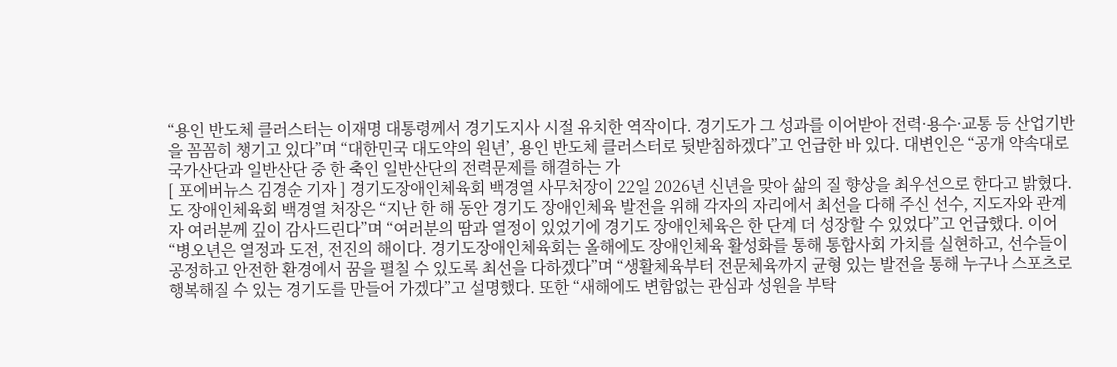“용인 반도체 클러스터는 이재명 대통령께서 경기도지사 시절 유치한 역작이다. 경기도가 그 성과를 이어받아 전력·용수·교통 등 산업기반을 꼼꼼히 챙기고 있다”며 “대한민국 대도약의 원년’, 용인 반도체 클러스터로 뒷받침하겠다”고 언급한 바 있다. 대변인은 “공개 약속대로 국가산단과 일반산단 중 한 축인 일반산단의 전력문제를 해결하는 가
[ 포에버뉴스 김경순 기자 ] 경기도장애인체육회 백경열 사무처장이 22일 2026년 신년을 맞아 삶의 질 향상을 최우선으로 한다고 밝혔다. 도 장애인체육회 백경열 처장은 “지난 한 해 동안 경기도 장애인체육 발전을 위해 각자의 자리에서 최선을 다해 주신 선수, 지도자와 관계자 여러분께 깊이 감사드린다”며 “여러분의 땀과 열정이 있었기에 경기도 장애인체육은 한 단계 더 성장할 수 있었다”고 언급했다. 이어 “병오년은 열정과 도전, 전진의 해이다. 경기도장애인체육회는 올해에도 장애인체육 활성화를 통해 통합사회 가치를 실현하고, 선수들이 공정하고 안전한 환경에서 꿈을 펼칠 수 있도록 최선을 다하겠다”며 “생활체육부터 전문체육까지 균형 있는 발전을 통해 누구나 스포츠로 행복해질 수 있는 경기도를 만들어 가겠다”고 설명했다. 또한 “새해에도 변함없는 관심과 성원을 부탁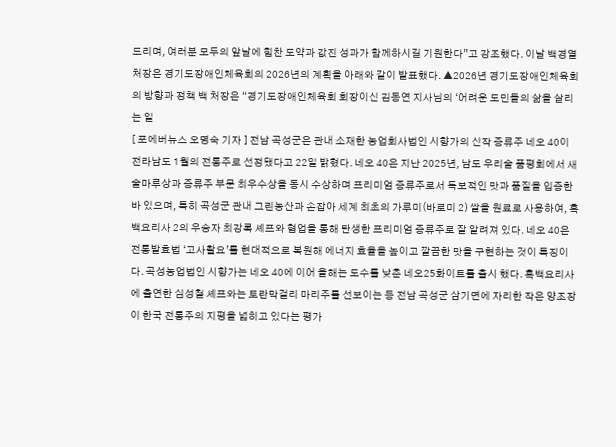드리며, 여러분 모두의 앞날에 힘찬 도약과 값진 성과가 함께하시길 기원한다”고 강조했다. 이날 백경열 처장은 경기도장애인체육회의 2026년의 계획을 아래와 같이 발표했다. ▲2026년 경기도장애인체육회의 방향과 정책 백 처장은 “경기도장애인체육회 회장이신 김동연 지사님의 ‘어려운 도민들의 삶을 살리는 일
[ 포에버뉴스 오명숙 기자 ] 전남 곡성군은 관내 소재한 농업회사법인 시향가의 신작 증류주 네오 40이 전라남도 1월의 전통주로 선정됐다고 22일 밝혔다. 네오 40은 지난 2025년, 남도 우리술 품평회에서 새술마루상과 증류주 부문 최우수상을 동시 수상하며 프리미엄 증류주로서 독보적인 맛과 품질을 입증한 바 있으며, 특히 곡성군 관내 그린농산과 손잡아 세계 최초의 가루미(바로미 2) 쌀을 원료로 사용하여, 흑백요리사 2의 우승자 최강록 셰프와 협업을 통해 탄생한 프리미엄 증류주로 잘 알려져 있다. 네오 40은 전통발효법 ‘고사촬요’를 현대적으로 복원해 에너지 효율을 높이고 깔끔한 맛을 구현하는 것이 특징이다. 곡성농업법인 시향가는 네오 40에 이어 올해는 도수를 낮춘 네오25화이트를 출시 했다. 흑백요리사에 출연한 심성철 셰프와는 토란막걸리 마리주를 선보이는 등 전남 곡성군 삼기면에 자리한 작은 양조장이 한국 전통주의 지평을 넓히고 있다는 평가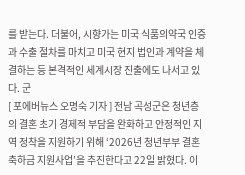를 받는다. 더불어, 시향가는 미국 식품의약국 인증과 수출 절차를 마치고 미국 현지 법인과 계약을 체결하는 등 본격적인 세계시장 진출에도 나서고 있다. 군
[ 포에버뉴스 오명숙 기자 ] 전남 곡성군은 청년층의 결혼 초기 경제적 부담을 완화하고 안정적인 지역 정착을 지원하기 위해 ‘2026년 청년부부 결혼축하금 지원사업’을 추진한다고 22일 밝혔다. 이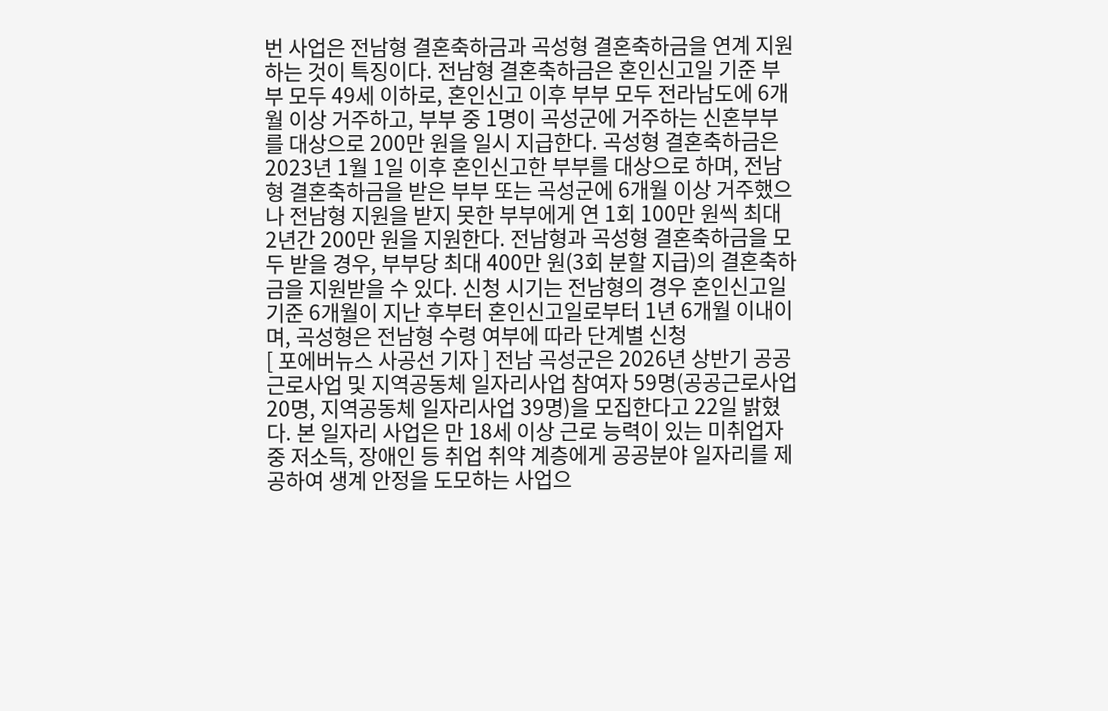번 사업은 전남형 결혼축하금과 곡성형 결혼축하금을 연계 지원하는 것이 특징이다. 전남형 결혼축하금은 혼인신고일 기준 부부 모두 49세 이하로, 혼인신고 이후 부부 모두 전라남도에 6개월 이상 거주하고, 부부 중 1명이 곡성군에 거주하는 신혼부부를 대상으로 200만 원을 일시 지급한다. 곡성형 결혼축하금은 2023년 1월 1일 이후 혼인신고한 부부를 대상으로 하며, 전남형 결혼축하금을 받은 부부 또는 곡성군에 6개월 이상 거주했으나 전남형 지원을 받지 못한 부부에게 연 1회 100만 원씩 최대 2년간 200만 원을 지원한다. 전남형과 곡성형 결혼축하금을 모두 받을 경우, 부부당 최대 400만 원(3회 분할 지급)의 결혼축하금을 지원받을 수 있다. 신청 시기는 전남형의 경우 혼인신고일 기준 6개월이 지난 후부터 혼인신고일로부터 1년 6개월 이내이며, 곡성형은 전남형 수령 여부에 따라 단계별 신청
[ 포에버뉴스 사공선 기자 ] 전남 곡성군은 2026년 상반기 공공근로사업 및 지역공동체 일자리사업 참여자 59명(공공근로사업 20명, 지역공동체 일자리사업 39명)을 모집한다고 22일 밝혔다. 본 일자리 사업은 만 18세 이상 근로 능력이 있는 미취업자 중 저소득, 장애인 등 취업 취약 계층에게 공공분야 일자리를 제공하여 생계 안정을 도모하는 사업으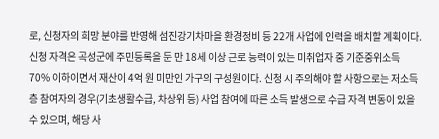로, 신청자의 희망 분야를 반영해 섬진강기차마을 환경정비 등 22개 사업에 인력을 배치할 계획이다. 신청 자격은 곡성군에 주민등록을 둔 만 18세 이상 근로 능력이 있는 미취업자 중 기준중위소득 70% 이하이면서 재산이 4억 원 미만인 가구의 구성원이다. 신청 시 주의해야 할 사항으로는 저소득층 참여자의 경우(기초생활수급, 차상위 등) 사업 참여에 따른 소득 발생으로 수급 자격 변동이 있을 수 있으며, 해당 사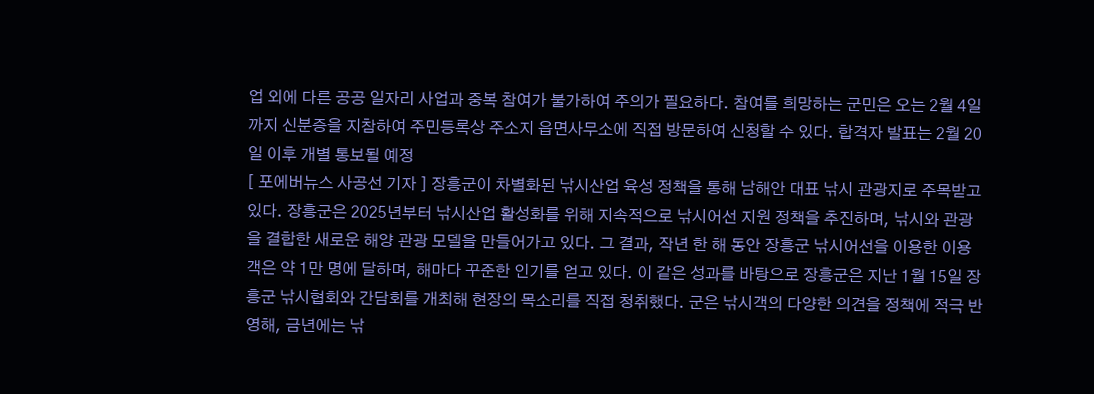업 외에 다른 공공 일자리 사업과 중복 참여가 불가하여 주의가 필요하다. 참여를 희망하는 군민은 오는 2월 4일까지 신분증을 지참하여 주민등록상 주소지 읍면사무소에 직접 방문하여 신청할 수 있다. 합격자 발표는 2월 20일 이후 개별 통보될 예정
[ 포에버뉴스 사공선 기자 ] 장흥군이 차별화된 낚시산업 육성 정책을 통해 남해안 대표 낚시 관광지로 주목받고 있다. 장흥군은 2025년부터 낚시산업 활성화를 위해 지속적으로 낚시어선 지원 정책을 추진하며, 낚시와 관광을 결합한 새로운 해양 관광 모델을 만들어가고 있다. 그 결과, 작년 한 해 동안 장흥군 낚시어선을 이용한 이용객은 약 1만 명에 달하며, 해마다 꾸준한 인기를 얻고 있다. 이 같은 성과를 바탕으로 장흥군은 지난 1월 15일 장흥군 낚시협회와 간담회를 개최해 현장의 목소리를 직접 청취했다. 군은 낚시객의 다양한 의견을 정책에 적극 반영해, 금년에는 낚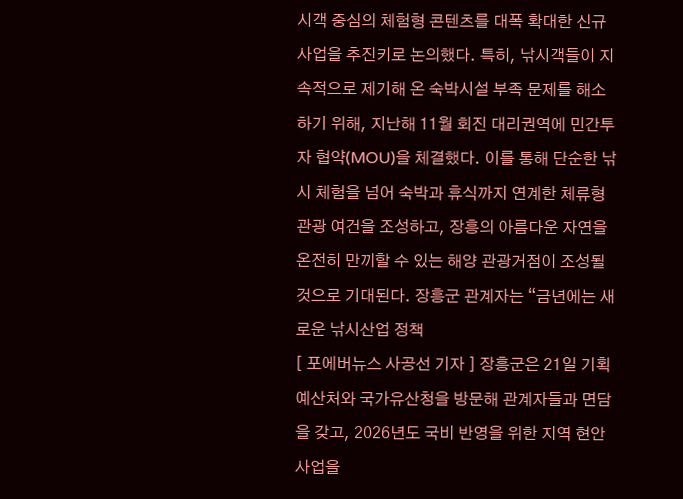시객 중심의 체험형 콘텐츠를 대폭 확대한 신규 사업을 추진키로 논의했다. 특히, 낚시객들이 지속적으로 제기해 온 숙박시설 부족 문제를 해소하기 위해, 지난해 11월 회진 대리권역에 민간투자 협약(MOU)을 체결했다. 이를 통해 단순한 낚시 체험을 넘어 숙박과 휴식까지 연계한 체류형 관광 여건을 조성하고, 장흥의 아름다운 자연을 온전히 만끼할 수 있는 해양 관광거점이 조성될 것으로 기대된다. 장흥군 관계자는 “금년에는 새로운 낚시산업 정책
[ 포에버뉴스 사공선 기자 ] 장흥군은 21일 기획예산처와 국가유산청을 방문해 관계자들과 면담을 갖고, 2026년도 국비 반영을 위한 지역 현안사업을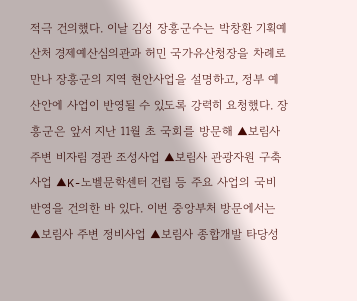적극 건의했다. 이날 김성 장흥군수는 박창환 기획예산처 경제예산심의관과 허민 국가유산청장을 차례로 만나 장흥군의 지역 현안사업을 설명하고, 정부 예산안에 사업이 반영될 수 있도록 강력히 요청했다. 장흥군은 앞서 지난 11월 초 국회를 방문해 ▲보림사 주변 비자림 경관 조성사업 ▲보림사 관광자원 구축사업 ▲K-노벨문학센터 건립 등 주요 사업의 국비 반영을 건의한 바 있다. 이번 중앙부처 방문에서는 ▲보림사 주변 정비사업 ▲보림사 종합개발 타당성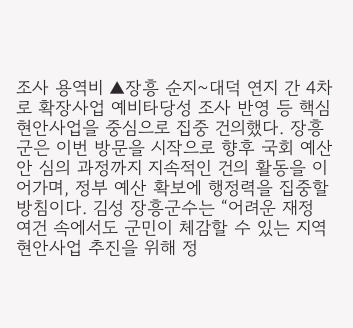조사 용역비 ▲장흥 순지~대덕 연지 간 4차로 확장사업 예비타당성 조사 반영 등 핵심 현안사업을 중심으로 집중 건의했다. 장흥군은 이번 방문을 시작으로 향후 국회 예산안 심의 과정까지 지속적인 건의 활동을 이어가며, 정부 예산 확보에 행정력을 집중할 방침이다. 김성 장흥군수는 “어려운 재정 여건 속에서도 군민이 체감할 수 있는 지역 현안사업 추진을 위해 정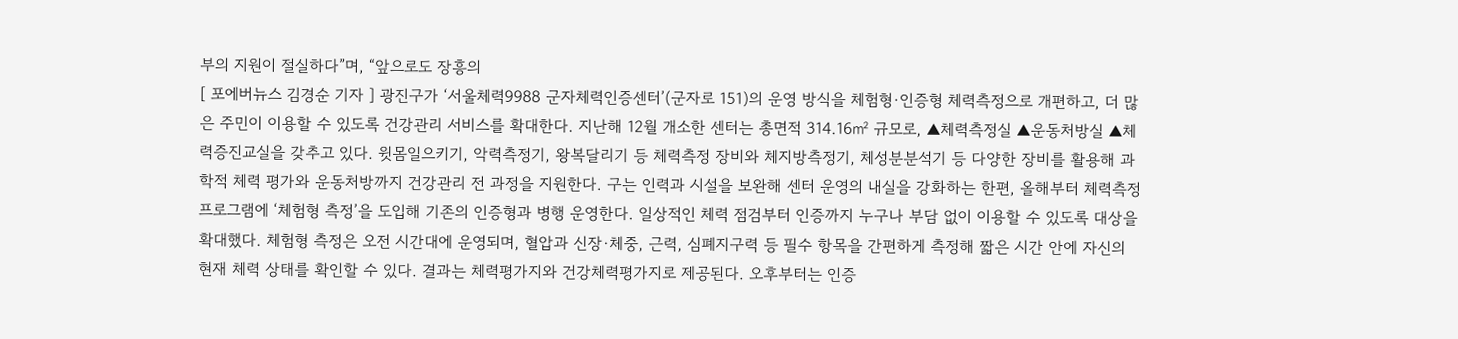부의 지원이 절실하다”며, “앞으로도 장흥의
[ 포에버뉴스 김경순 기자 ] 광진구가 ‘서울체력9988 군자체력인증센터’(군자로 151)의 운영 방식을 체험형·인증형 체력측정으로 개편하고, 더 많은 주민이 이용할 수 있도록 건강관리 서비스를 확대한다. 지난해 12월 개소한 센터는 총면적 314.16㎡ 규모로, ▲체력측정실 ▲운동처방실 ▲체력증진교실을 갖추고 있다. 윗몸일으키기, 악력측정기, 왕복달리기 등 체력측정 장비와 체지방측정기, 체성분분석기 등 다양한 장비를 활용해 과학적 체력 평가와 운동처방까지 건강관리 전 과정을 지원한다. 구는 인력과 시설을 보완해 센터 운영의 내실을 강화하는 한편, 올해부터 체력측정 프로그램에 ‘체험형 측정’을 도입해 기존의 인증형과 병행 운영한다. 일상적인 체력 점검부터 인증까지 누구나 부담 없이 이용할 수 있도록 대상을 확대했다. 체험형 측정은 오전 시간대에 운영되며, 혈압과 신장·체중, 근력, 심폐지구력 등 필수 항목을 간편하게 측정해 짧은 시간 안에 자신의 현재 체력 상태를 확인할 수 있다. 결과는 체력평가지와 건강체력평가지로 제공된다. 오후부터는 인증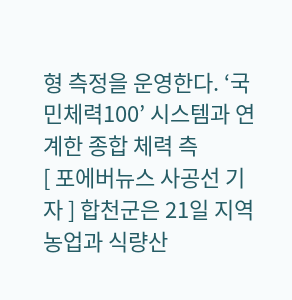형 측정을 운영한다. ‘국민체력100’ 시스템과 연계한 종합 체력 측
[ 포에버뉴스 사공선 기자 ] 합천군은 21일 지역 농업과 식량산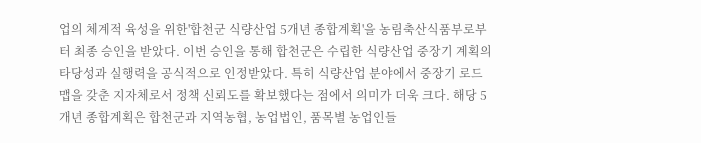업의 체계적 육성을 위한'합천군 식량산업 5개년 종합계획'을 농림축산식품부로부터 최종 승인을 받았다. 이번 승인을 통해 합천군은 수립한 식량산업 중장기 계획의 타당성과 실행력을 공식적으로 인정받았다. 특히 식량산업 분야에서 중장기 로드맵을 갖춘 지자체로서 정책 신뢰도를 확보했다는 점에서 의미가 더욱 크다. 해당 5개년 종합계획은 합천군과 지역농협, 농업법인, 품목별 농업인들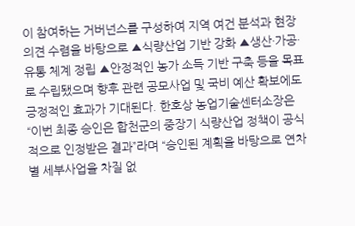이 참여하는 거버넌스를 구성하여 지역 여건 분석과 현장 의견 수렴을 바탕으로 ▲식량산업 기반 강화 ▲생산·가공·유통 체계 정립 ▲안정적인 농가 소득 기반 구축 등을 목표로 수립됐으며 향후 관련 공모사업 및 국비 예산 확보에도 긍정적인 효과가 기대된다. 한호상 농업기술센터소장은 “이번 최종 승인은 합천군의 중장기 식량산업 정책이 공식적으로 인정받은 결과”라며 “승인된 계획을 바탕으로 연차별 세부사업을 차질 없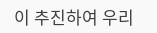이 추진하여 우리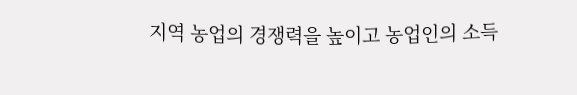지역 농업의 경쟁력을 높이고 농업인의 소득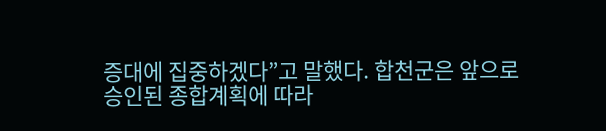증대에 집중하겠다”고 말했다. 합천군은 앞으로 승인된 종합계획에 따라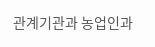관계기관과 농업인과